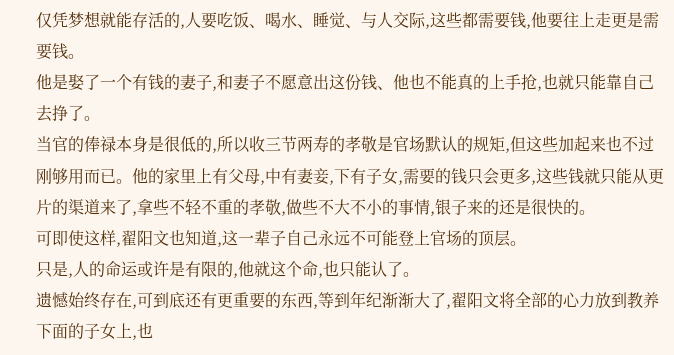仅凭梦想就能存活的,人要吃饭、喝水、睡觉、与人交际,这些都需要钱,他要往上走更是需要钱。
他是娶了一个有钱的妻子,和妻子不愿意出这份钱、他也不能真的上手抢,也就只能靠自己去挣了。
当官的俸禄本身是很低的,所以收三节两寿的孝敬是官场默认的规矩,但这些加起来也不过刚够用而已。他的家里上有父母,中有妻妾,下有子女,需要的钱只会更多,这些钱就只能从更片的渠道来了,拿些不轻不重的孝敬,做些不大不小的事情,银子来的还是很快的。
可即使这样,翟阳文也知道,这一辈子自己永远不可能登上官场的顶层。
只是,人的命运或许是有限的,他就这个命,也只能认了。
遗憾始终存在,可到底还有更重要的东西,等到年纪渐渐大了,翟阳文将全部的心力放到教养下面的子女上,也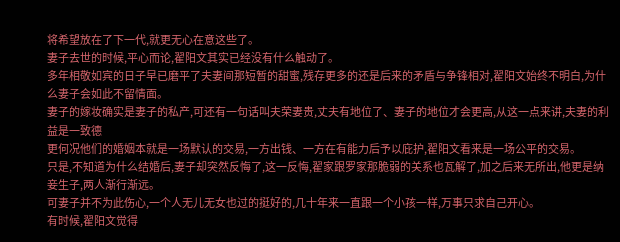将希望放在了下一代,就更无心在意这些了。
妻子去世的时候,平心而论,翟阳文其实已经没有什么触动了。
多年相敬如宾的日子早已磨平了夫妻间那短暂的甜蜜,残存更多的还是后来的矛盾与争锋相对,翟阳文始终不明白,为什么妻子会如此不留情面。
妻子的嫁妆确实是妻子的私产,可还有一句话叫夫荣妻贵,丈夫有地位了、妻子的地位才会更高,从这一点来讲,夫妻的利益是一致德
更何况他们的婚姻本就是一场默认的交易,一方出钱、一方在有能力后予以庇护,翟阳文看来是一场公平的交易。
只是,不知道为什么结婚后,妻子却突然反悔了,这一反悔,翟家跟罗家那脆弱的关系也瓦解了,加之后来无所出,他更是纳妾生子,两人渐行渐远。
可妻子并不为此伤心,一个人无儿无女也过的挺好的,几十年来一直跟一个小孩一样,万事只求自己开心。
有时候,翟阳文觉得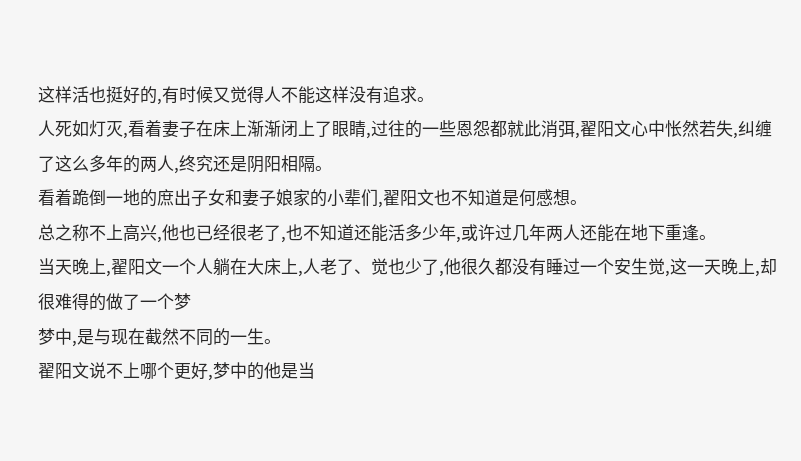这样活也挺好的,有时候又觉得人不能这样没有追求。
人死如灯灭,看着妻子在床上渐渐闭上了眼睛,过往的一些恩怨都就此消弭,翟阳文心中怅然若失,纠缠了这么多年的两人,终究还是阴阳相隔。
看着跪倒一地的庶出子女和妻子娘家的小辈们,翟阳文也不知道是何感想。
总之称不上高兴,他也已经很老了,也不知道还能活多少年,或许过几年两人还能在地下重逢。
当天晚上,翟阳文一个人躺在大床上,人老了、觉也少了,他很久都没有睡过一个安生觉,这一天晚上,却很难得的做了一个梦
梦中,是与现在截然不同的一生。
翟阳文说不上哪个更好,梦中的他是当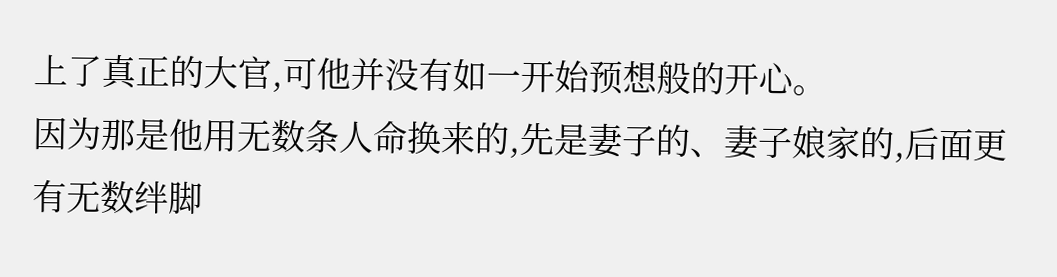上了真正的大官,可他并没有如一开始预想般的开心。
因为那是他用无数条人命换来的,先是妻子的、妻子娘家的,后面更有无数绊脚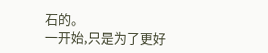石的。
一开始,只是为了更好